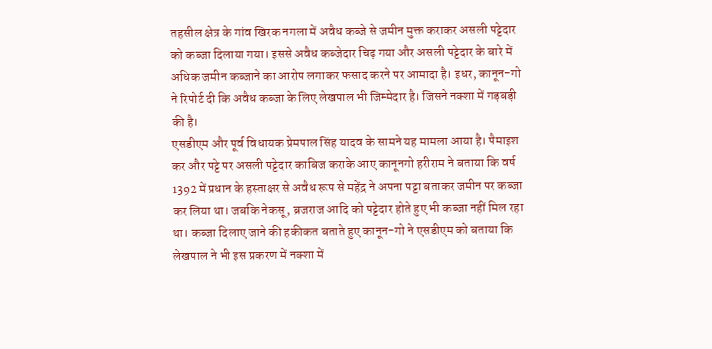तहसील क्षेत्र के गांव खिरक नगला में अवैध कब्जे से जमीन मुक्त कराकर असली पट्टेदार को कब्जा दिलाया गया। इससे अवैध कब्जेदार चिढ़ गया और असली पट्टेदार के बारे में अधिक जमीन कब्जाने का आरोप लगाकर फसाद करने पर आमादा है। इधर, कानून-गो ने रिपोर्ट दी कि अवैध कब्जा के लिए लेखपाल भी जिम्मेदार है। जिसने नक्शा में गड़बड़ी की है।
एसडीएम और पूर्व विधायक प्रेमपाल सिंह यादव के सामने यह मामला आया है। पैमाइश कर और पट्टे पर असली पट्टेदार काबिज कराके आए कानूनगो हरीराम ने बताया कि वर्ष 1392 में प्रधान के हस्ताक्षर से अवैध रूप से महेंद्र ने अपना पट्टा बताकर जमीन पर कब्जा कर लिया था। जबकि नेकसू, ब्रजराज आदि को पट्टेदार होते हुए भी कब्जा नहीं मिल रहा था। कब्जा दिलाए जाने की हकीकत बताते हुए कानून-गो ने एसडीएम को बताया कि लेखपाल ने भी इस प्रकरण में नक्शा में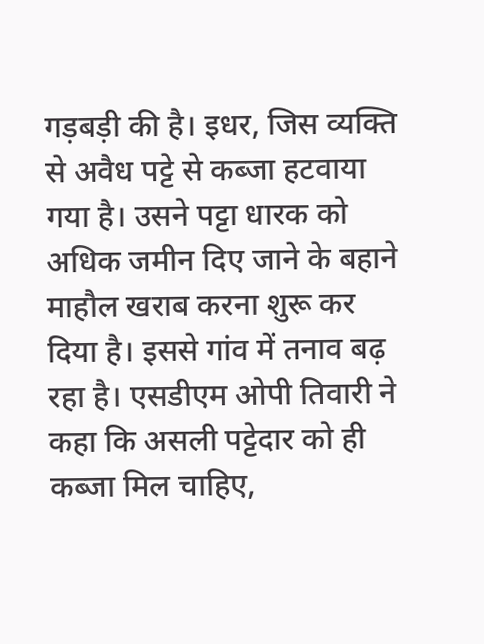गड़बड़ी की है। इधर, जिस व्यक्ति से अवैध पट्टे से कब्जा हटवाया गया है। उसने पट्टा धारक को अधिक जमीन दिए जाने के बहाने माहौल खराब करना शुरू कर दिया है। इससे गांव में तनाव बढ़ रहा है। एसडीएम ओपी तिवारी ने कहा कि असली पट्टेदार को ही कब्जा मिल चाहिए,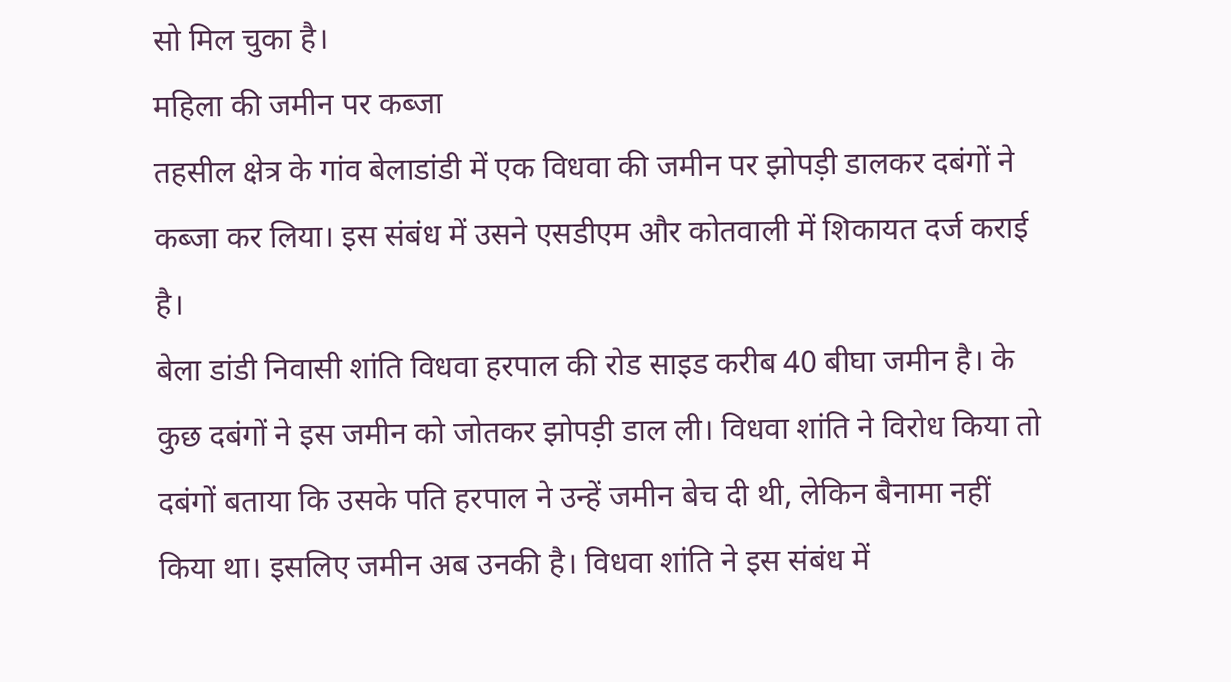सो मिल चुका है।
महिला की जमीन पर कब्जा
तहसील क्षेत्र के गांव बेलाडांडी में एक विधवा की जमीन पर झोपड़ी डालकर दबंगों ने कब्जा कर लिया। इस संबंध में उसने एसडीएम और कोतवाली में शिकायत दर्ज कराई है।
बेला डांडी निवासी शांति विधवा हरपाल की रोड साइड करीब 40 बीघा जमीन है। के कुछ दबंगों ने इस जमीन को जोतकर झोपड़ी डाल ली। विधवा शांति ने विरोध किया तो दबंगों बताया कि उसके पति हरपाल ने उन्हें जमीन बेच दी थी, लेकिन बैनामा नहीं किया था। इसलिए जमीन अब उनकी है। विधवा शांति ने इस संबंध में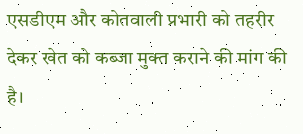एसडीएम और कोतवाली प्रभारी को तहरीर देकर खेत को कब्जा मुक्त कराने की मांग की है।